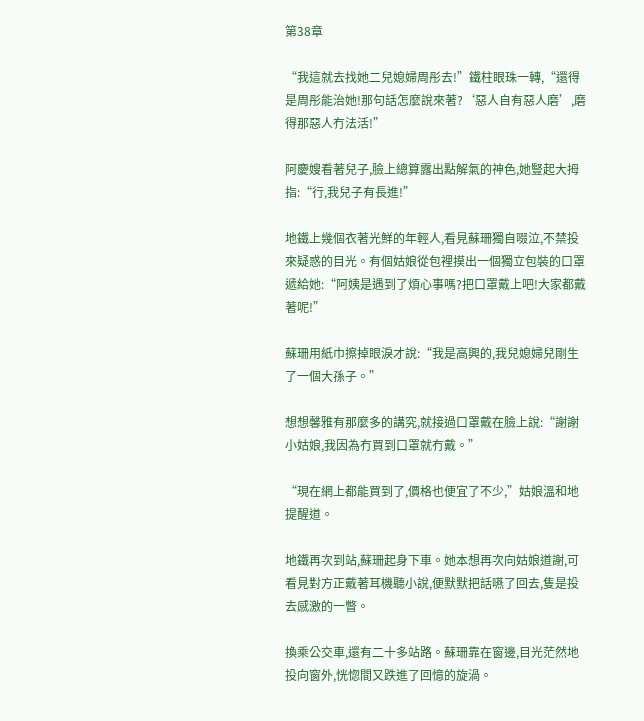第38章

“我這就去找她二兒媳婦周彤去!”鐵柱眼珠一轉,“還得是周彤能治她!那句話怎麼說來著?‘惡人自有惡人磨’,磨得那惡人冇法活!”

阿慶嫂看著兒子,臉上總算露出點解氣的神色,她豎起大拇指:“行,我兒子有長進!”

地鐵上幾個衣著光鮮的年輕人,看見蘇珊獨自啜泣,不禁投來疑惑的目光。有個姑娘從包裡摸出一個獨立包裝的口罩遞給她:“阿姨是遇到了煩心事嗎?把口罩戴上吧!大家都戴著呢!”

蘇珊用紙巾擦掉眼淚才說:“我是高興的,我兒媳婦兒剛生了一個大孫子。”

想想馨雅有那麼多的講究,就接過口罩戴在臉上說:“謝謝小姑娘,我因為冇買到口罩就冇戴。”

“現在網上都能買到了,價格也便宜了不少,”姑娘溫和地提醒道。

地鐵再次到站,蘇珊起身下車。她本想再次向姑娘道謝,可看見對方正戴著耳機聽小說,便默默把話嚥了回去,隻是投去感激的一瞥。

換乘公交車,還有二十多站路。蘇珊靠在窗邊,目光茫然地投向窗外,恍惚間又跌進了回憶的旋渦。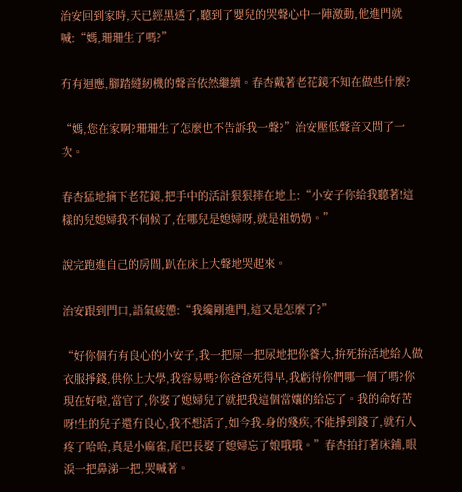治安回到家時,天已經黑透了,聽到了嬰兒的哭聲心中一陣激動,他進門就喊:“媽,珊珊生了嗎?”

冇有迴應,腳踏縫紉機的聲音依然繼續。春杏戴著老花鏡不知在做些什麼?

“媽,您在家啊?珊珊生了怎麼也不告訴我一聲?”治安壓低聲音又問了一次。

春杏猛地摘下老花鏡,把手中的活計狠狠摔在地上:“小安子你給我聽著!這樣的兒媳婦我不伺候了,在哪兒是媳婦呀,就是祖奶奶。”

說完跑進自己的房間,趴在床上大聲地哭起來。

治安跟到門口,語氣疲憊:“我纔剛進門,這又是怎麼了?”

“好你個冇有良心的小安子,我一把屎一把尿地把你養大,拚死拚活地給人做衣服掙錢,供你上大學,我容易嗎?你爸爸死得早,我虧待你們哪一個了嗎?你現在好啦,當官了,你娶了媳婦兒了就把我這個當孃的給忘了。我的命好苦呀!生的兒子還冇良心,我不想活了,如今我-身的殘疾,不能掙到錢了,就冇人疼了哈哈,真是小麻雀,尾巴長娶了媳婦忘了娘哦哦。”春杏拍打著床鋪,眼淚一把鼻涕一把,哭喊著。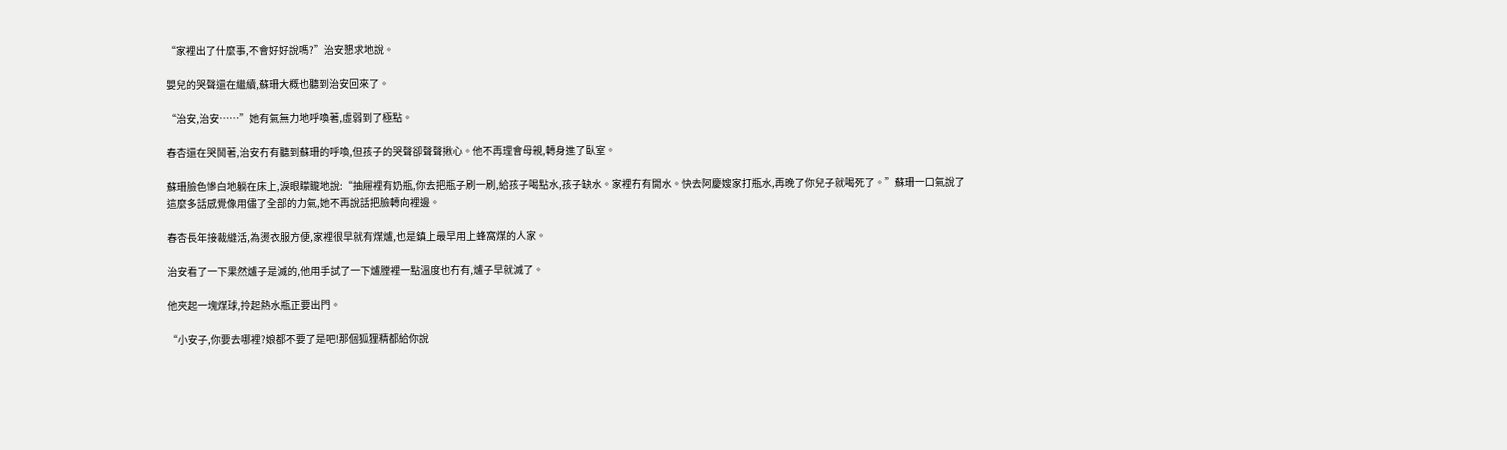“家裡出了什麼事,不會好好說嗎?”治安懇求地說。

嬰兒的哭聲還在繼續,蘇珊大概也聽到治安回來了。

“治安,治安……”她有氣無力地呼喚著,虛弱到了極點。

春杏還在哭鬨著,治安冇有聽到蘇珊的呼喚,但孩子的哭聲卻聲聲揪心。他不再理會母親,轉身進了臥室。

蘇珊臉色慘白地躺在床上,淚眼矇矓地說:“抽屜裡有奶瓶,你去把瓶子刷一刷,給孩子喝點水,孩子缺水。家裡冇有開水。快去阿慶嫂家打瓶水,再晚了你兒子就喝死了。”蘇珊一口氣說了這麼多話感覺像用儘了全部的力氣,她不再說話把臉轉向裡邊。

春杏長年接裁縫活,為燙衣服方便,家裡很早就有煤爐,也是鎮上最早用上蜂窩煤的人家。

治安看了一下果然爐子是滅的,他用手試了一下爐膛裡一點溫度也冇有,爐子早就滅了。

他夾起一塊煤球,拎起熱水瓶正要出門。

“小安子,你要去哪裡?娘都不要了是吧!那個狐狸精都給你說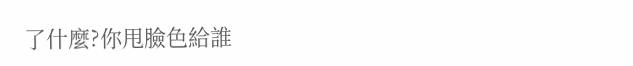了什麼?你甩臉色給誰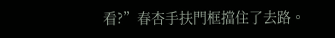看?”春杏手扶門框擋住了去路。